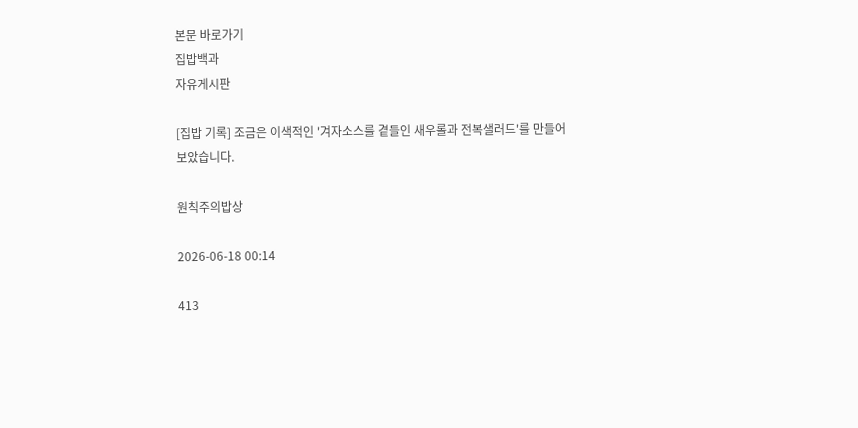본문 바로가기
집밥백과
자유게시판

[집밥 기록] 조금은 이색적인 '겨자소스를 곁들인 새우롤과 전복샐러드'를 만들어 보았습니다.

원칙주의밥상

2026-06-18 00:14

413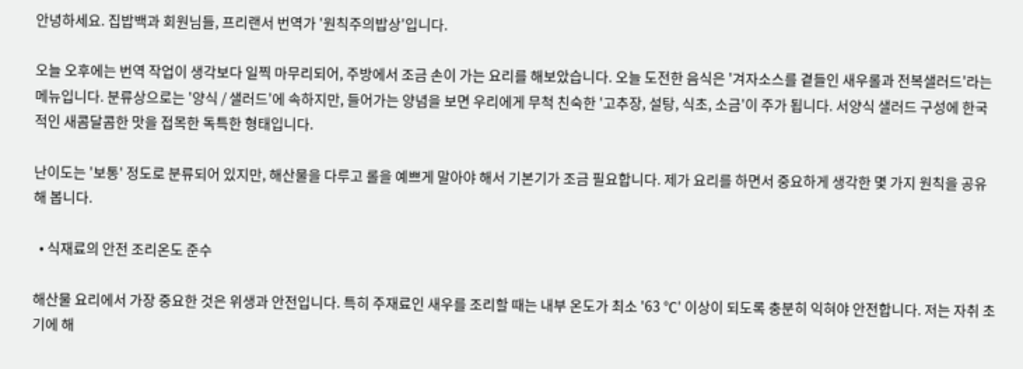안녕하세요. 집밥백과 회원님들, 프리랜서 번역가 '원칙주의밥상'입니다.

오늘 오후에는 번역 작업이 생각보다 일찍 마무리되어, 주방에서 조금 손이 가는 요리를 해보았습니다. 오늘 도전한 음식은 '겨자소스를 곁들인 새우롤과 전복샐러드'라는 메뉴입니다. 분류상으로는 '양식 / 샐러드'에 속하지만, 들어가는 양념을 보면 우리에게 무척 친숙한 '고추장, 설탕, 식초, 소금'이 주가 됩니다. 서양식 샐러드 구성에 한국적인 새콤달콤한 맛을 접목한 독특한 형태입니다.

난이도는 '보통' 정도로 분류되어 있지만, 해산물을 다루고 롤을 예쁘게 말아야 해서 기본기가 조금 필요합니다. 제가 요리를 하면서 중요하게 생각한 몇 가지 원칙을 공유해 봅니다.

  • 식재료의 안전 조리온도 준수

해산물 요리에서 가장 중요한 것은 위생과 안전입니다. 특히 주재료인 새우를 조리할 때는 내부 온도가 최소 '63 ℃' 이상이 되도록 충분히 익혀야 안전합니다. 저는 자취 초기에 해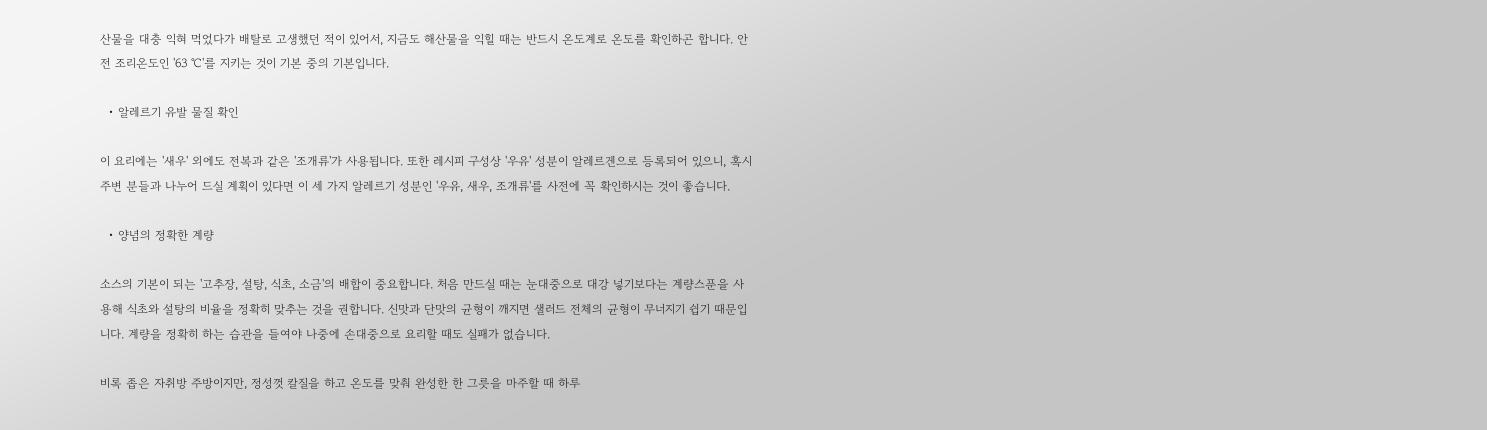산물을 대충 익혀 먹었다가 배탈로 고생했던 적이 있어서, 지금도 해산물을 익힐 때는 반드시 온도계로 온도를 확인하곤 합니다. 안전 조리온도인 '63 ℃'를 지키는 것이 기본 중의 기본입니다.

  • 알레르기 유발 물질 확인

이 요리에는 '새우' 외에도 전복과 같은 '조개류'가 사용됩니다. 또한 레시피 구성상 '우유' 성분이 알레르겐으로 등록되어 있으니, 혹시 주변 분들과 나누어 드실 계획이 있다면 이 세 가지 알레르기 성분인 '우유, 새우, 조개류'를 사전에 꼭 확인하시는 것이 좋습니다.

  • 양념의 정확한 계량

소스의 기본이 되는 '고추장, 설탕, 식초, 소금'의 배합이 중요합니다. 처음 만드실 때는 눈대중으로 대강 넣기보다는 계량스푼을 사용해 식초와 설탕의 비율을 정확히 맞추는 것을 권합니다. 신맛과 단맛의 균형이 깨지면 샐러드 전체의 균형이 무너지기 쉽기 때문입니다. 계량을 정확히 하는 습관을 들여야 나중에 손대중으로 요리할 때도 실패가 없습니다.

비록 좁은 자취방 주방이지만, 정성껏 칼질을 하고 온도를 맞춰 완성한 한 그릇을 마주할 때 하루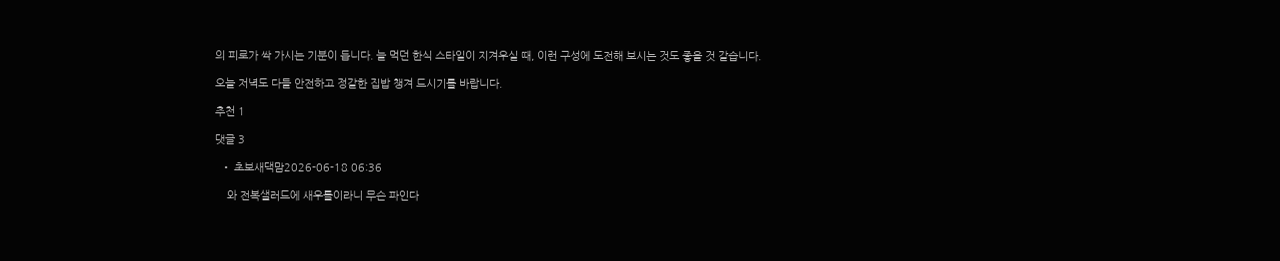의 피로가 싹 가시는 기분이 듭니다. 늘 먹던 한식 스타일이 지겨우실 때, 이런 구성에 도전해 보시는 것도 좋을 것 같습니다.

오늘 저녁도 다들 안전하고 정갈한 집밥 챙겨 드시기를 바랍니다.

추천 1

댓글 3

  • 초보새댁맘2026-06-18 06:36

    와 전복샐러드에 새우롤이라니 무슨 파인다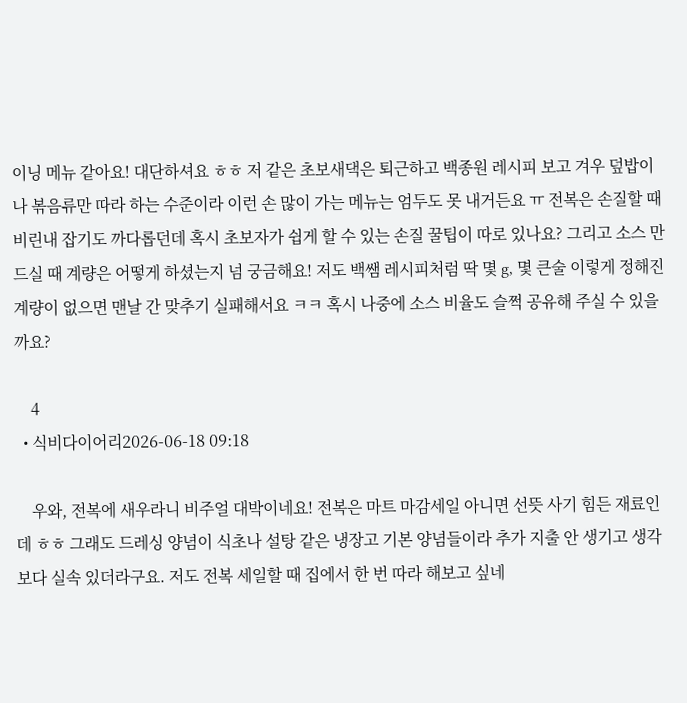이닝 메뉴 같아요! 대단하셔요 ㅎㅎ 저 같은 초보새댁은 퇴근하고 백종원 레시피 보고 겨우 덮밥이나 볶음류만 따라 하는 수준이라 이런 손 많이 가는 메뉴는 엄두도 못 내거든요 ㅠ 전복은 손질할 때 비린내 잡기도 까다롭던데 혹시 초보자가 쉽게 할 수 있는 손질 꿀팁이 따로 있나요? 그리고 소스 만드실 때 계량은 어떻게 하셨는지 넘 궁금해요! 저도 백쌤 레시피처럼 딱 몇 g, 몇 큰술 이렇게 정해진 계량이 없으면 맨날 간 맞추기 실패해서요 ㅋㅋ 혹시 나중에 소스 비율도 슬쩍 공유해 주실 수 있을까요?

    4
  • 식비다이어리2026-06-18 09:18

    우와, 전복에 새우라니 비주얼 대박이네요! 전복은 마트 마감세일 아니면 선뜻 사기 힘든 재료인데 ㅎㅎ 그래도 드레싱 양념이 식초나 설탕 같은 냉장고 기본 양념들이라 추가 지출 안 생기고 생각보다 실속 있더라구요. 저도 전복 세일할 때 집에서 한 번 따라 해보고 싶네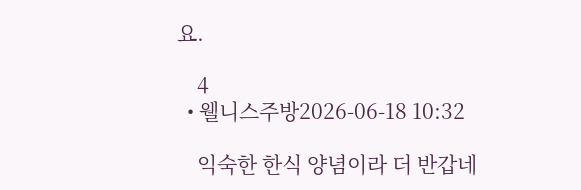요.

    4
  • 웰니스주방2026-06-18 10:32

    익숙한 한식 양념이라 더 반갑네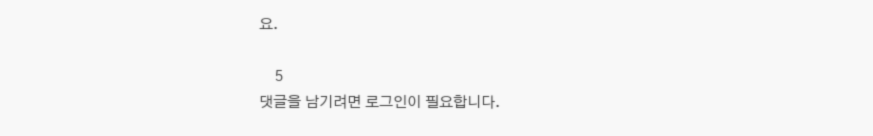요.

    5
댓글을 남기려면 로그인이 필요합니다.